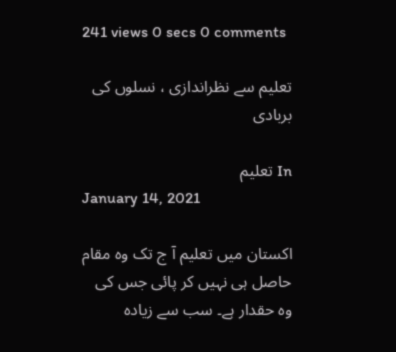241 views 0 secs 0 comments

تعلیم سے نظراندازی ، نسلوں کی بربادی

In تعلیم
January 14, 2021

اکستان میں تعلیم آ ج تک وہ مقام حاصل ہی نہیں کر پائی جس کی وہ حقدار ہے۔ سب سے زیادہ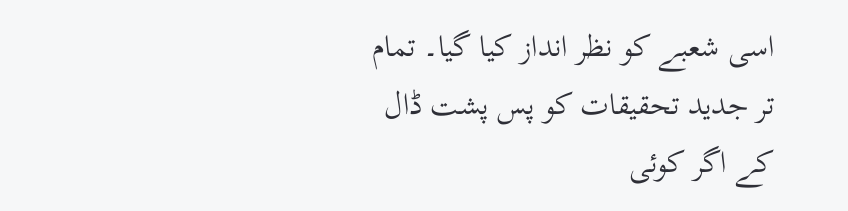اسی شعبے کو نظر انداز کیا گیا۔ تمام تر جدید تحقیقات کو پس پشت ڈال کے اگر کوئی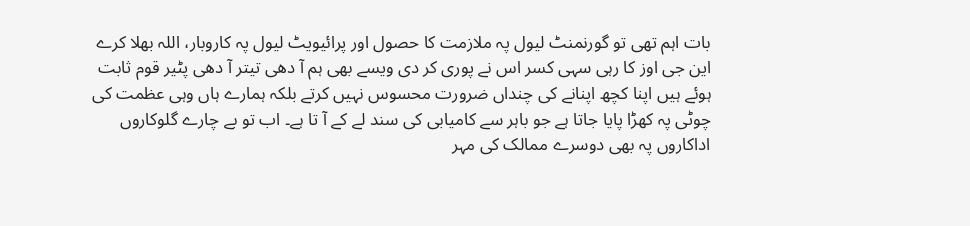بات اہم تھی تو گورنمنٹ لیول پہ ملازمت کا حصول اور پرائیویٹ لیول پہ کاروبار، اللہ بھلا کرے این جی اوز کا رہی سہی کسر اس نے پوری کر دی ویسے بھی ہم آ دھی تیتر آ دھی پٹیر قوم ثابت ہوئے ہیں اپنا کچھ اپنانے کی چنداں ضرورت محسوس نہیں کرتے بلکہ ہمارے ہاں وہی عظمت کی چوٹی پہ کھڑا پایا جاتا ہے جو باہر سے کامیابی کی سند لے کے آ تا ہے۔ اب تو بے چارے گلوکاروں اداکاروں پہ بھی دوسرے ممالک کی مہر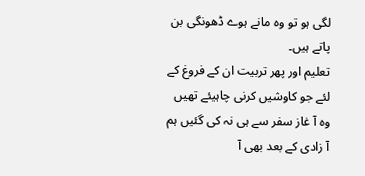لگی ہو تو وہ مانے ہوے ڈھونگی بن پاتے ہیں۔
تعلیم اور پھر تربیت ان کے فروغ کے لئے جو کاوشیں کرنی چاہیئے تھیں وہ آ غاز سفر سے ہی نہ کی گئیں ہم آ زادی کے بعد بھی آ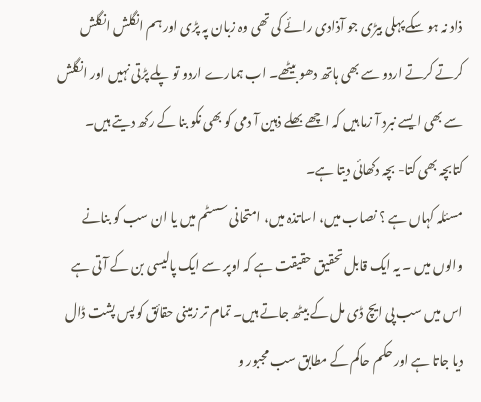ذاد نہ ہو سکے پہلی بیڑی جو آذادی رائے کی تھی وہ زبان پہ پڑی اور ہم انگلش انگلش کرتے کرتے اردو سے بھی ہاتھ دھو بیٹھے۔ اب ہمارے اردو تو پلے پڑتی نہیں اور انگلش سے بھی ایسے نبرد آ زما ہیں کہ اچھے بھلے ذہین آ دمی کو بھی نکو بنا کے رکھ دیتے ہیں۔
کتابچہ بھی کتا- بچہ دکھائی دیتا ہے۔
مسئلہ کہاں ہے ؟ نصاب میں، اساتذہ میں، امتحانی سسٹم میں یا ان سب کو بنانے والوں میں ۔ یہ ایک قابل تحقیق حقیقت ہے کہ اوپر سے ایک پالیسی بن کے آ تی ہے اس میں سب پی ایچ ڈی مل کے بیٹھ جاتے ہیں۔ تمام تر زمینی حقائق کو پس پشت ڈال دیا جاتا ہے اور حکم حاکم کے مطابق سب مجبور و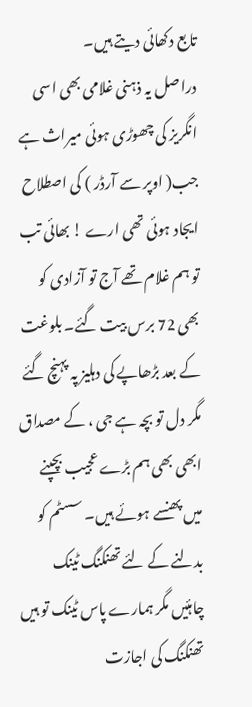تابع دکھائی دیتے ہیں۔
دراصل یہ ذہنی غلامی بھی اسی انگریز کی چھوڑی ہوئی میراث ہے جب( اوپر سے آرڈر ) کی اصطلاح ایجاد ہوئی تھی ارے ! بھائی تب تو ہم غلام تھے آج تو آزادی کو بھی 72 برس بیت گئے۔ بلوغت کے بعد بڑھاپے کی دہلیز پہ پہنچ گئے مگر دل تو بچہ ہے جی ، کے مصداق ابھی بھی ہم بڑے عجیب بچپنے میں پھنسے ہوئے ہیں۔ سسٹم کو بدلنے کے لئے تھنکنگ ٹینک چاہئیں مگر ہمارے پاس ٹینک تو ہیں تھنکنگ کی اجازت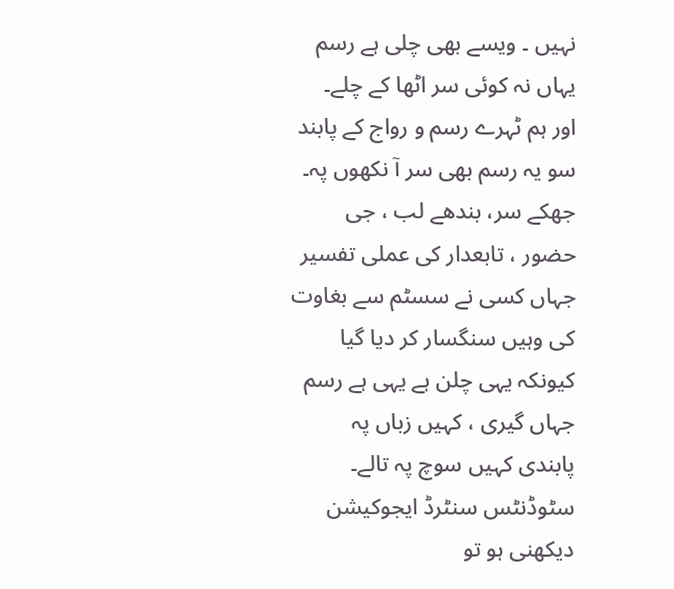نہیں ۔ ویسے بھی چلی ہے رسم یہاں نہ کوئی سر اٹھا کے چلے۔
اور ہم ٹہرے رسم و رواج کے پابند سو یہ رسم بھی سر آ نکھوں پہ۔ جھکے سر، بندھے لب ، جی حضور ، تابعدار کی عملی تفسیر
جہاں کسی نے سسٹم سے بغاوت کی وہیں سنگسار کر دیا گیا کیونکہ یہی چلن ہے یہی ہے رسم جہاں گیری ، کہیں زباں پہ پابندی کہیں سوچ پہ تالے۔
سٹوڈنٹس سنٹرڈ ایجوکیشن دیکھنی ہو تو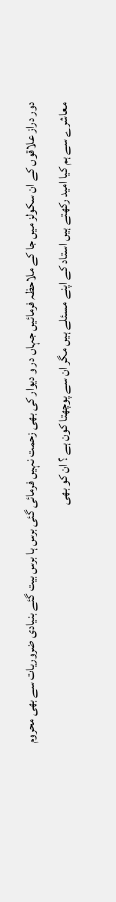دور دراز علاقوں کے ان سکولز میں جا کے ملاحظہ فرمائیں جہاں در و دیوار کی بھی زحمت نہیں فرمائی گئی برس ہا برس بیت گئے بنیادی ضروریات سے بھی محروم معاشرے سے ہم کیا امید رکھتے ہیں استاد کے اپنے مسئلے ہیں مگر ان سے پوچھتا کون ہے ؟ ان کو بھی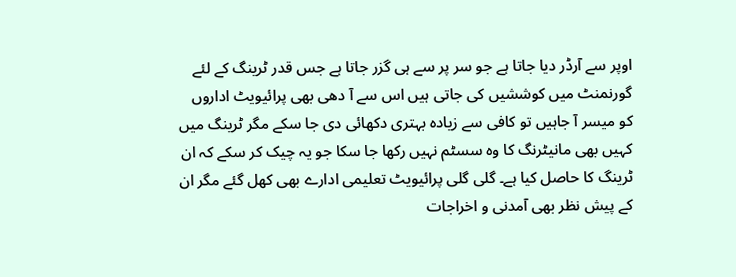اوپر سے آرڈر دیا جاتا ہے جو سر پر سے ہی گزر جاتا ہے جس قدر ٹرینگ کے لئے گورنمنٹ میں کوششیں کی جاتی ہیں اس سے آ دھی بھی پرائیویٹ اداروں کو میسر آ جاہیں تو کافی سے زیادہ بہتری دکھائی دی جا سکے مگر ٹرینگ میں کہیں بھی مانیٹرنگ کا وہ سسٹم نہیں رکھا جا سکا جو یہ چیک کر سکے کہ ان ٹرینگ کا حاصل کیا ہے۔ گلی گلی پرائیویٹ تعلیمی ادارے بھی کھل گئے مگر ان کے پیش نظر بھی آمدنی و اخراجات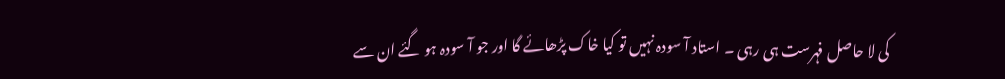کی لا حاصل فہرست ہی رہی ۔ استاد آ سودہ نہیں تو کیا خاک پڑھائے گا اور جو آ سودہ ہو گئے ان سے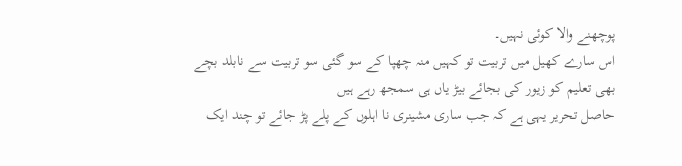پوچھنے والا کوئی نہیں۔
اس سارے کھیل میں تربیت تو کہیں منہ چھپا کے سو گئی سو تربیت سے نابلد بچے بھی تعلیم کو زیور کی بجائے بیڑ یاں ہی سمجھ رہے ہیں
حاصل تحریر یہی ہے کہ جب ساری مشینری نا اہلوں کے پلے پڑ جائے تو چند ایک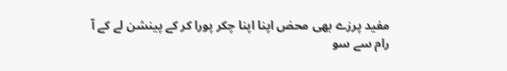مفید پرزے بھی محض اپنا اپنا چکر پورا کر کے پینشن لے کے آ رام سے سو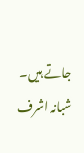جاتے ہیں۔
شبانہ اشرف